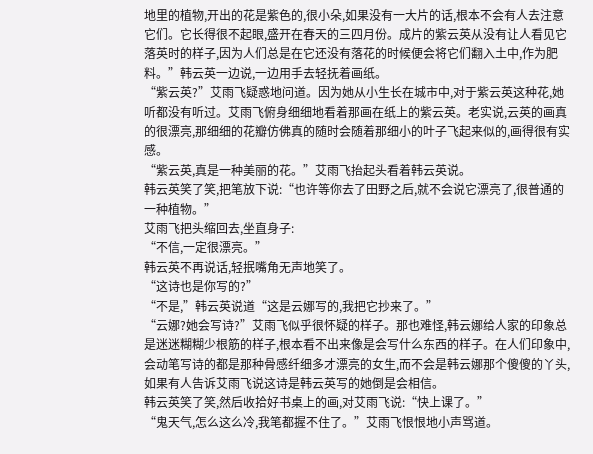地里的植物,开出的花是紫色的,很小朵,如果没有一大片的话,根本不会有人去注意它们。它长得很不起眼,盛开在春天的三四月份。成片的紫云英从没有让人看见它落英时的样子,因为人们总是在它还没有落花的时候便会将它们翻入土中,作为肥料。”韩云英一边说,一边用手去轻抚着画纸。
“紫云英?”艾雨飞疑惑地问道。因为她从小生长在城市中,对于紫云英这种花,她听都没有听过。艾雨飞俯身细细地看着那画在纸上的紫云英。老实说,云英的画真的很漂亮,那细细的花瓣仿佛真的随时会随着那细小的叶子飞起来似的,画得很有实感。
“紫云英,真是一种美丽的花。”艾雨飞抬起头看着韩云英说。
韩云英笑了笑,把笔放下说:“也许等你去了田野之后,就不会说它漂亮了,很普通的一种植物。”
艾雨飞把头缩回去,坐直身子:
“不信,一定很漂亮。”
韩云英不再说话,轻抿嘴角无声地笑了。
“这诗也是你写的?”
“不是,”韩云英说道“这是云娜写的,我把它抄来了。”
“云娜?她会写诗?”艾雨飞似乎很怀疑的样子。那也难怪,韩云娜给人家的印象总是迷迷糊糊少根筋的样子,根本看不出来像是会写什么东西的样子。在人们印象中,会动笔写诗的都是那种骨感纤细多才漂亮的女生,而不会是韩云娜那个傻傻的丫头,如果有人告诉艾雨飞说这诗是韩云英写的她倒是会相信。
韩云英笑了笑,然后收拾好书桌上的画,对艾雨飞说:“快上课了。”
“鬼天气,怎么这么冷,我笔都握不住了。”艾雨飞恨恨地小声骂道。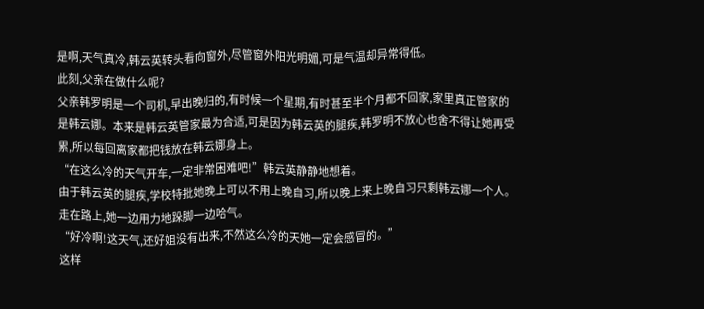是啊,天气真冷,韩云英转头看向窗外,尽管窗外阳光明媚,可是气温却异常得低。
此刻,父亲在做什么呢?
父亲韩罗明是一个司机,早出晚归的,有时候一个星期,有时甚至半个月都不回家,家里真正管家的是韩云娜。本来是韩云英管家最为合适,可是因为韩云英的腿疾,韩罗明不放心也舍不得让她再受累,所以每回离家都把钱放在韩云娜身上。
“在这么冷的天气开车,一定非常困难吧!”韩云英静静地想着。
由于韩云英的腿疾,学校特批她晚上可以不用上晚自习,所以晚上来上晚自习只剩韩云娜一个人。走在路上,她一边用力地跺脚一边哈气。
“好冷啊!这天气,还好姐没有出来,不然这么冷的天她一定会感冒的。”
这样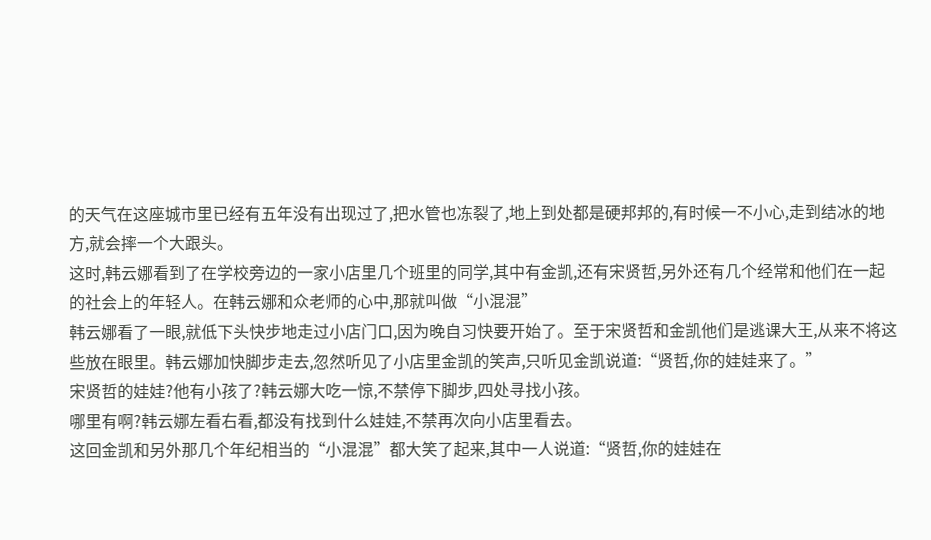的天气在这座城市里已经有五年没有出现过了,把水管也冻裂了,地上到处都是硬邦邦的,有时候一不小心,走到结冰的地方,就会摔一个大跟头。
这时,韩云娜看到了在学校旁边的一家小店里几个班里的同学,其中有金凯,还有宋贤哲,另外还有几个经常和他们在一起的社会上的年轻人。在韩云娜和众老师的心中,那就叫做“小混混”
韩云娜看了一眼,就低下头快步地走过小店门口,因为晚自习快要开始了。至于宋贤哲和金凯他们是逃课大王,从来不将这些放在眼里。韩云娜加快脚步走去,忽然听见了小店里金凯的笑声,只听见金凯说道:“贤哲,你的娃娃来了。”
宋贤哲的娃娃?他有小孩了?韩云娜大吃一惊,不禁停下脚步,四处寻找小孩。
哪里有啊?韩云娜左看右看,都没有找到什么娃娃,不禁再次向小店里看去。
这回金凯和另外那几个年纪相当的“小混混”都大笑了起来,其中一人说道:“贤哲,你的娃娃在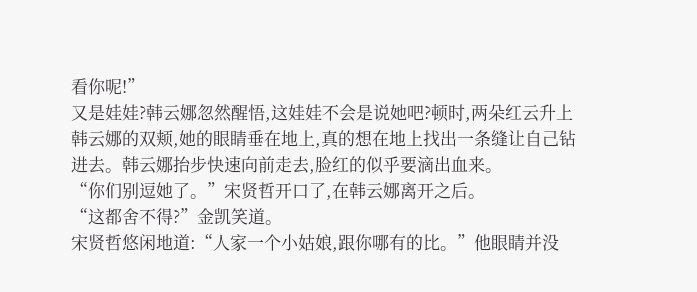看你呢!”
又是娃娃?韩云娜忽然醒悟,这娃娃不会是说她吧?顿时,两朵红云升上韩云娜的双颊,她的眼睛垂在地上,真的想在地上找出一条缝让自己钻进去。韩云娜抬步快速向前走去,脸红的似乎要滴出血来。
“你们别逗她了。”宋贤哲开口了,在韩云娜离开之后。
“这都舍不得?”金凯笑道。
宋贤哲悠闲地道:“人家一个小姑娘,跟你哪有的比。”他眼睛并没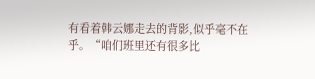有看着韩云娜走去的背影,似乎毫不在乎。“咱们班里还有很多比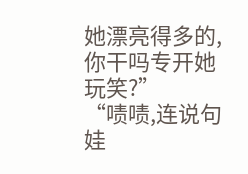她漂亮得多的,你干吗专开她玩笑?”
“啧啧,连说句娃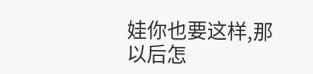娃你也要这样,那以后怎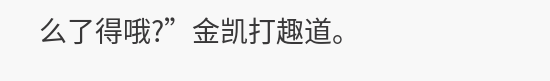么了得哦?”金凯打趣道。